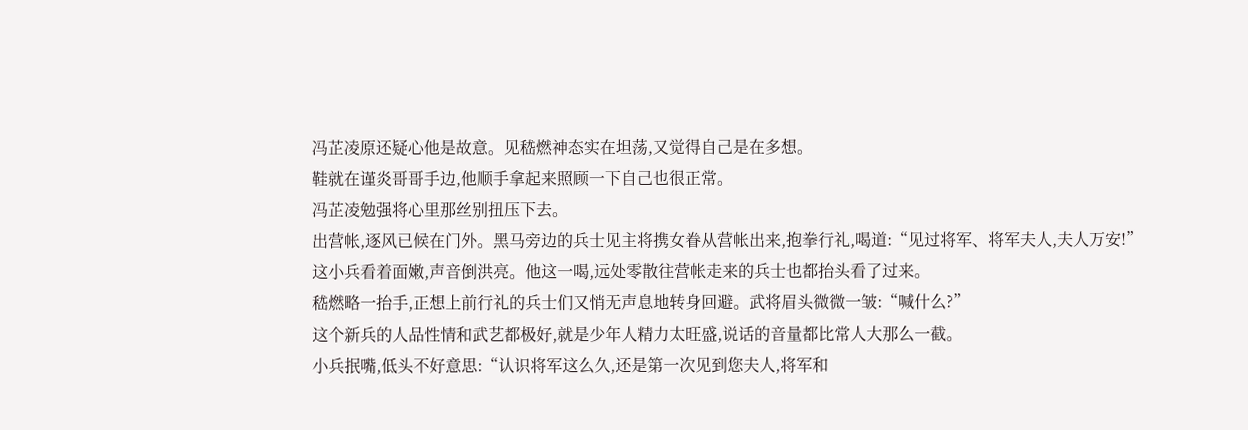冯芷凌原还疑心他是故意。见嵇燃神态实在坦荡,又觉得自己是在多想。
鞋就在谨炎哥哥手边,他顺手拿起来照顾一下自己也很正常。
冯芷凌勉强将心里那丝别扭压下去。
出营帐,逐风已候在门外。黑马旁边的兵士见主将携女眷从营帐出来,抱拳行礼,喝道:“见过将军、将军夫人,夫人万安!”
这小兵看着面嫩,声音倒洪亮。他这一喝,远处零散往营帐走来的兵士也都抬头看了过来。
嵇燃略一抬手,正想上前行礼的兵士们又悄无声息地转身回避。武将眉头微微一皱:“喊什么?”
这个新兵的人品性情和武艺都极好,就是少年人精力太旺盛,说话的音量都比常人大那么一截。
小兵抿嘴,低头不好意思:“认识将军这么久,还是第一次见到您夫人,将军和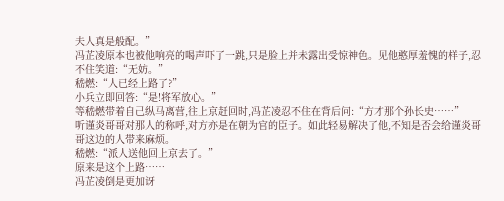夫人真是般配。”
冯芷凌原本也被他响亮的喝声吓了一跳,只是脸上并未露出受惊神色。见他憨厚羞愧的样子,忍不住笑道:“无妨。”
嵇燃:“人已经上路了?”
小兵立即回答:“是!将军放心。”
等嵇燃带着自己纵马离营,往上京赶回时,冯芷凌忍不住在背后问:“方才那个孙长史……”
听谨炎哥哥对那人的称呼,对方亦是在朝为官的臣子。如此轻易解决了他,不知是否会给谨炎哥哥这边的人带来麻烦。
嵇燃:“派人送他回上京去了。”
原来是这个上路……
冯芷凌倒是更加讶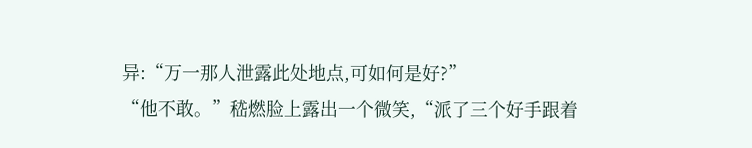异:“万一那人泄露此处地点,可如何是好?”
“他不敢。”嵇燃脸上露出一个微笑,“派了三个好手跟着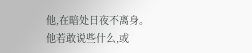他,在暗处日夜不离身。他若敢说些什么,或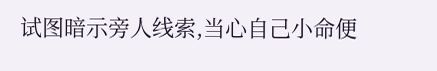试图暗示旁人线索,当心自己小命便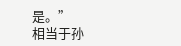是。”
相当于孙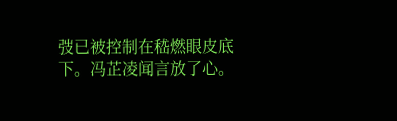弢已被控制在嵇燃眼皮底下。冯芷凌闻言放了心。